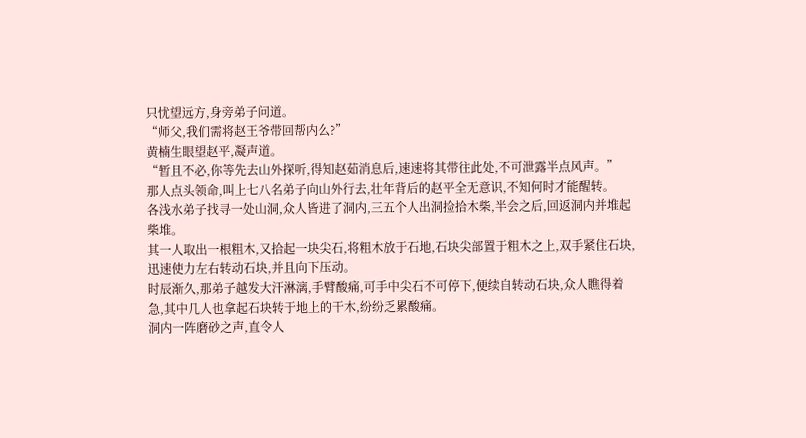只忧望远方,身旁弟子问道。
“师父,我们需将赵王爷带回帮内么?”
黄楠生眼望赵平,凝声道。
“暂且不必,你等先去山外探听,得知赵茹消息后,速速将其带往此处,不可泄露半点风声。”
那人点头领命,叫上七八名弟子向山外行去,壮年背后的赵平全无意识,不知何时才能醒转。
各浅水弟子找寻一处山洞,众人皆进了洞内,三五个人出洞捡拾木柴,半会之后,回返洞内并堆起柴堆。
其一人取出一根粗木,又拾起一块尖石,将粗木放于石地,石块尖部置于粗木之上,双手紧住石块,迅速使力左右转动石块,并且向下压动。
时辰渐久,那弟子越发大汗淋漓,手臂酸痛,可手中尖石不可停下,便续自转动石块,众人瞧得着急,其中几人也拿起石块转于地上的干木,纷纷乏累酸痛。
洞内一阵磨砂之声,直令人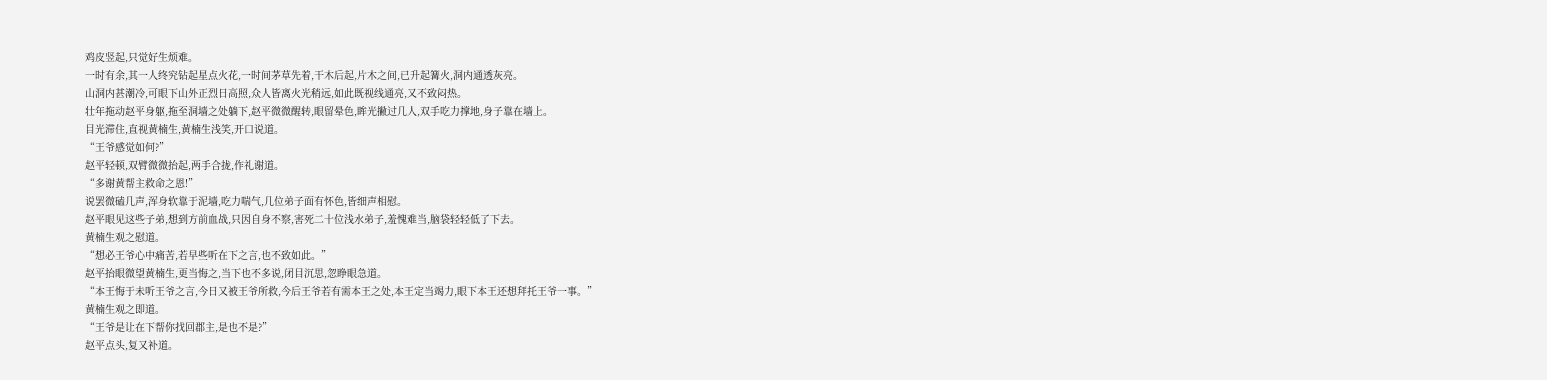鸡皮竖起,只觉好生烦难。
一时有余,其一人终究钻起星点火花,一时间茅草先着,干木后起,片木之间,已升起篝火,洞内通透灰亮。
山洞内甚潮冷,可眼下山外正烈日高照,众人皆离火光稍远,如此既视线通亮,又不致闷热。
壮年拖动赵平身躯,拖至洞墙之处躺下,赵平微微醒转,眼留晕色,眸光撇过几人,双手吃力撑地,身子靠在墙上。
目光滞住,直视黄楠生,黄楠生浅笑,开口说道。
“王爷感觉如何?”
赵平轻顿,双臂微微抬起,两手合拢,作礼谢道。
“多谢黄帮主救命之恩!”
说罢微磕几声,浑身软靠于泥墙,吃力喘气,几位弟子面有怀色,皆细声相慰。
赵平眼见这些子弟,想到方前血战,只因自身不察,害死二十位浅水弟子,羞愧难当,脑袋轻轻低了下去。
黄楠生观之慰道。
“想必王爷心中痛苦,若早些听在下之言,也不致如此。”
赵平抬眼微望黄楠生,更当悔之,当下也不多说,闭目沉思,忽睁眼急道。
“本王悔于未听王爷之言,今日又被王爷所救,今后王爷若有需本王之处,本王定当竭力,眼下本王还想拜托王爷一事。”
黄楠生观之即道。
“王爷是让在下帮你找回郡主,是也不是?”
赵平点头,复又补道。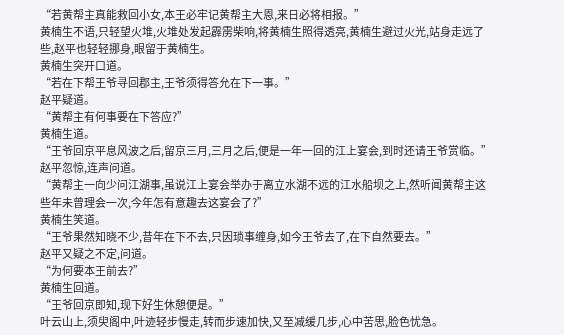“若黄帮主真能救回小女,本王必牢记黄帮主大恩,来日必将相报。”
黄楠生不语,只轻望火堆,火堆处发起霹雳柴响,将黄楠生照得透亮,黄楠生避过火光,站身走远了些,赵平也轻轻挪身,眼留于黄楠生。
黄楠生突开口道。
“若在下帮王爷寻回郡主,王爷须得答允在下一事。”
赵平疑道。
“黄帮主有何事要在下答应?”
黄楠生道。
“王爷回京平息风波之后,留京三月,三月之后,便是一年一回的江上宴会,到时还请王爷赏临。”
赵平忽惊,连声问道。
“黄帮主一向少问江湖事,虽说江上宴会举办于离立水湖不远的江水船坝之上,然听闻黄帮主这些年未曾理会一次,今年怎有意趣去这宴会了?”
黄楠生笑道。
“王爷果然知晓不少,昔年在下不去,只因琐事缠身,如今王爷去了,在下自然要去。”
赵平又疑之不定,问道。
“为何要本王前去?”
黄楠生回道。
“王爷回京即知,现下好生休憩便是。”
叶云山上,须臾阁中,叶迹轻步慢走,转而步速加快,又至减缓几步,心中苦思,脸色忧急。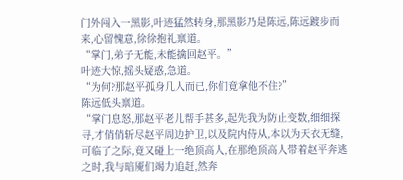门外闯入一黑影,叶迹猛然转身,那黑影乃是陈远,陈远踱步而来,心留愧意,徐徐抱礼禀道。
“掌门,弟子无能,未能擒回赵平。”
叶迹大惊,摇头疑惑,急道。
“为何?那赵平孤身几人而已,你们竟拿他不住?”
陈远低头禀道。
“掌门息怒,那赵平老儿帮手甚多,起先我为防止变数,细细探寻,才俏俏斩尽赵平周边护卫,以及院内侍从,本以为天衣无缝,可临了之际,竟又碰上一绝顶高人,在那绝顶高人带着赵平奔逃之时,我与暗魇们竭力追赶,然奔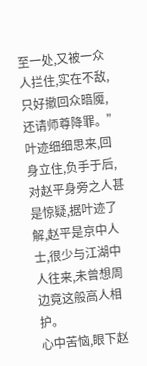至一处,又被一众人拦住,实在不敌,只好撤回众暗魇,还请师尊降罪。”
叶迹细细思来,回身立住,负手于后,对赵平身旁之人甚是惊疑,据叶迹了解,赵平是京中人士,很少与江湖中人往来,未曾想周边竟这般高人相护。
心中苦恼,眼下赵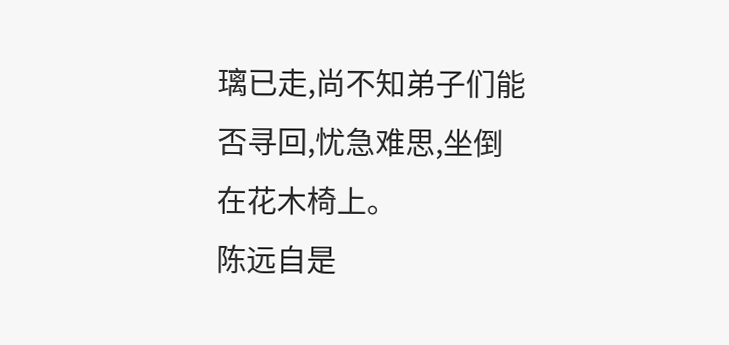璃已走,尚不知弟子们能否寻回,忧急难思,坐倒在花木椅上。
陈远自是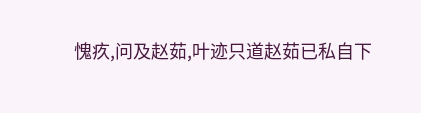愧疚,问及赵茹,叶迹只道赵茹已私自下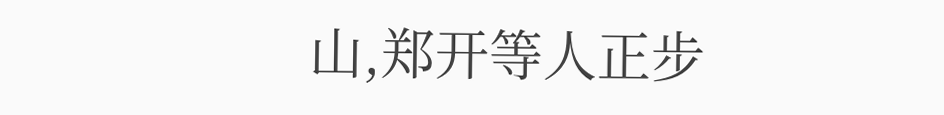山,郑开等人正步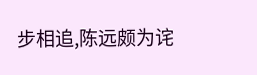步相追,陈远颇为诧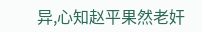异,心知赵平果然老奸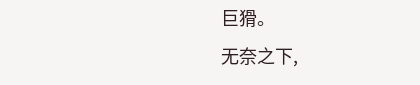巨猾。
无奈之下,